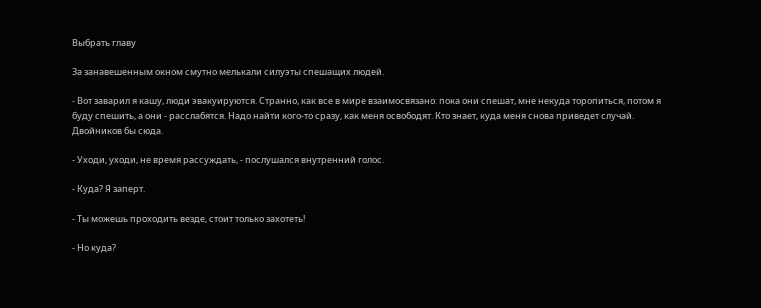Выбрать главу

За занавешенным окном смутно мелькали силуэты спешащих людей.

- Вот заварил я кашу, люди эвакуируются. Странно, как все в мире взаимосвязано: пока они спешат, мне некуда торопиться, потом я буду спешить, а они - расслабятся. Надо найти кого-то сразу, как меня освободят. Кто знает, куда меня снова приведет случай. Двойников бы сюда.

- Уходи, уходи, не время рассуждать, - послушался внутренний голос.

- Куда? Я заперт.

- Ты можешь проходить везде, стоит только захотеть!

- Но куда?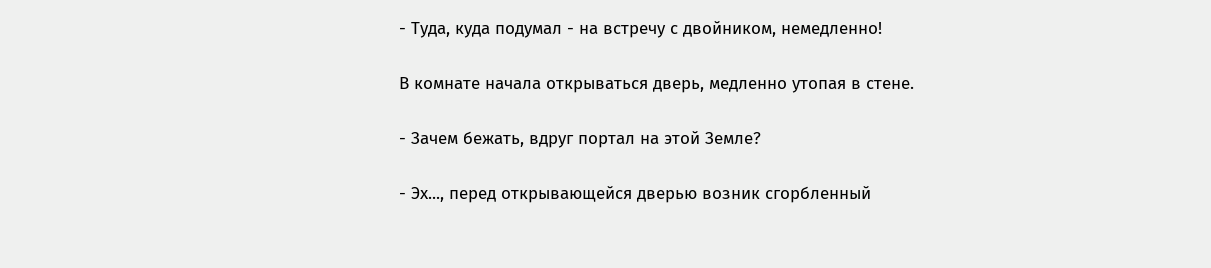- Туда, куда подумал - на встречу с двойником, немедленно!

В комнате начала открываться дверь, медленно утопая в стене.

- Зачем бежать, вдруг портал на этой Земле?

- Эх..., перед открывающейся дверью возник сгорбленный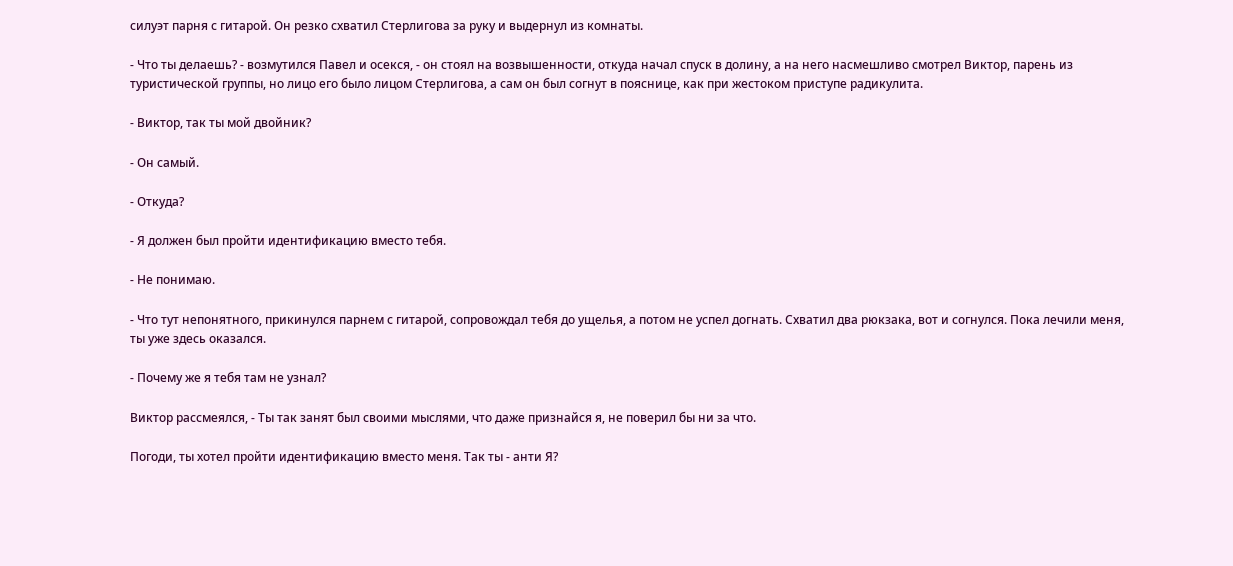силуэт парня с гитарой. Он резко схватил Стерлигова за руку и выдернул из комнаты.

- Что ты делаешь? - возмутился Павел и осекся, - он стоял на возвышенности, откуда начал спуск в долину, а на него насмешливо смотрел Виктор, парень из туристической группы, но лицо его было лицом Стерлигова, а сам он был согнут в пояснице, как при жестоком приступе радикулита.

- Виктор, так ты мой двойник?

- Он самый.

- Откуда?

- Я должен был пройти идентификацию вместо тебя.

- Не понимаю.

- Что тут непонятного, прикинулся парнем с гитарой, сопровождал тебя до ущелья, а потом не успел догнать. Схватил два рюкзака, вот и согнулся. Пока лечили меня, ты уже здесь оказался.

- Почему же я тебя там не узнал?

Виктор рассмеялся, - Ты так занят был своими мыслями, что даже признайся я, не поверил бы ни за что.

Погоди, ты хотел пройти идентификацию вместо меня. Так ты - анти Я?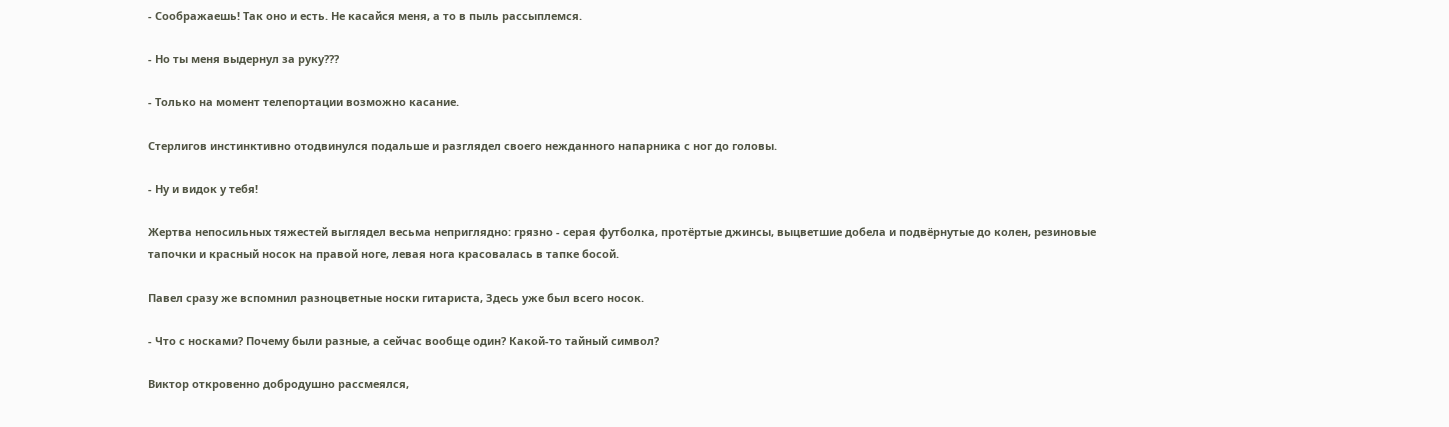- Соображаешь! Так оно и есть. Не касайся меня, а то в пыль рассыплемся.

- Но ты меня выдернул за руку???

- Только на момент телепортации возможно касание.

Стерлигов инстинктивно отодвинулся подальше и разглядел своего нежданного напарника с ног до головы.

- Ну и видок у тебя!

Жертва непосильных тяжестей выглядел весьма неприглядно: грязно - серая футболка, протёртые джинсы, выцветшие добела и подвёрнутые до колен, резиновые тапочки и красный носок на правой ноге, левая нога красовалась в тапке босой.

Павел сразу же вспомнил разноцветные носки гитариста, Здесь уже был всего носок.

- Что с носками? Почему были разные, а сейчас вообще один? Какой-то тайный символ?

Виктор откровенно добродушно рассмеялся,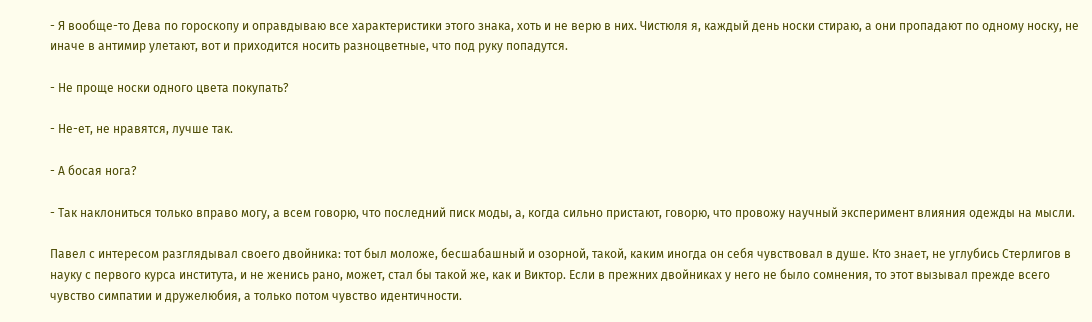- Я вообще-то Дева по гороскопу и оправдываю все характеристики этого знака, хоть и не верю в них. Чистюля я, каждый день носки стираю, а они пропадают по одному носку, не иначе в антимир улетают, вот и приходится носить разноцветные, что под руку попадутся.

- Не проще носки одного цвета покупать?

- Не-ет, не нравятся, лучше так.

- А босая нога?

- Так наклониться только вправо могу, а всем говорю, что последний писк моды, а, когда сильно пристают, говорю, что провожу научный эксперимент влияния одежды на мысли.

Павел с интересом разглядывал своего двойника: тот был моложе, бесшабашный и озорной, такой, каким иногда он себя чувствовал в душе. Кто знает, не углубись Стерлигов в науку с первого курса института, и не женись рано, может, стал бы такой же, как и Виктор. Если в прежних двойниках у него не было сомнения, то этот вызывал прежде всего чувство симпатии и дружелюбия, а только потом чувство идентичности.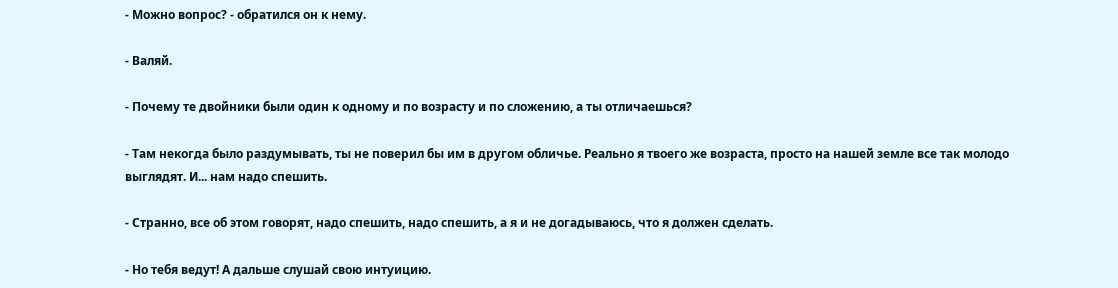- Можно вопрос? - обратился он к нему.

- Валяй.

- Почему те двойники были один к одному и по возрасту и по сложению, а ты отличаешься?

- Там некогда было раздумывать, ты не поверил бы им в другом обличье. Реально я твоего же возраста, просто на нашей земле все так молодо выглядят. И... нам надо спешить.

- Странно, все об этом говорят, надо спешить, надо спешить, а я и не догадываюсь, что я должен сделать.

- Но тебя ведут! А дальше слушай свою интуицию.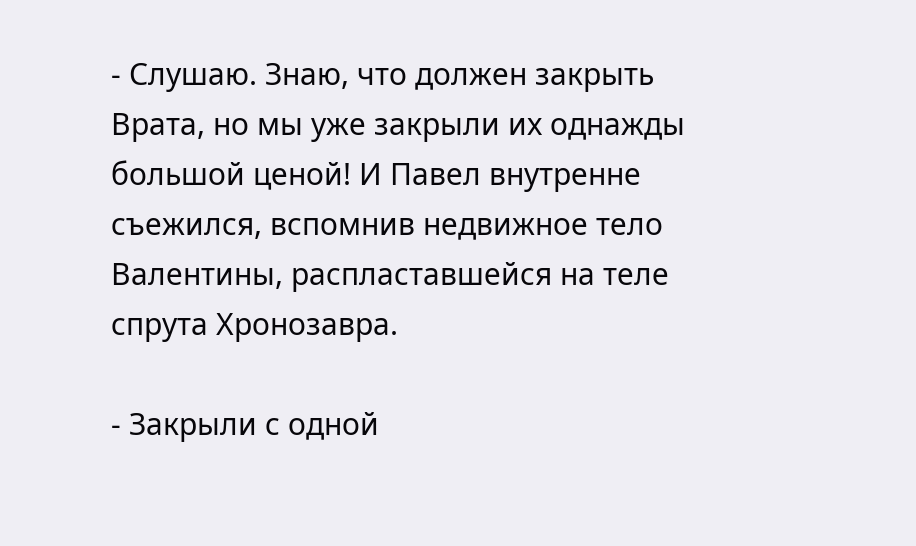- Слушаю. Знаю, что должен закрыть Врата, но мы уже закрыли их однажды большой ценой! И Павел внутренне съежился, вспомнив недвижное тело Валентины, распластавшейся на теле спрута Хронозавра.

- Закрыли с одной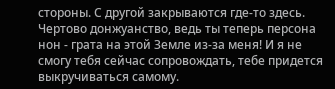стороны. С другой закрываются где-то здесь. Чертово донжуанство, ведь ты теперь персона нон - грата на этой Земле из-за меня! И я не смогу тебя сейчас сопровождать, тебе придется выкручиваться самому.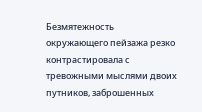Безмятежность окружающего пейзажа резко контрастировала с тревожными мыслями двоих путников, заброшенных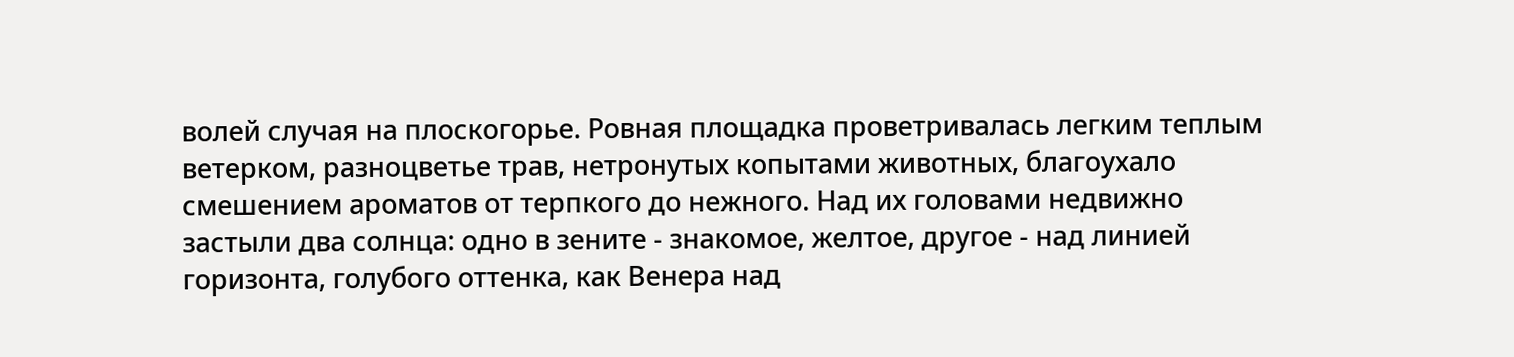волей случая на плоскогорье. Ровная площадка проветривалась легким теплым ветерком, разноцветье трав, нетронутых копытами животных, благоухало смешением ароматов от терпкого до нежного. Над их головами недвижно застыли два солнца: одно в зените - знакомое, желтое, другое - над линией горизонта, голубого оттенка, как Венера над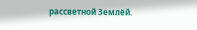рассветной Землёй.